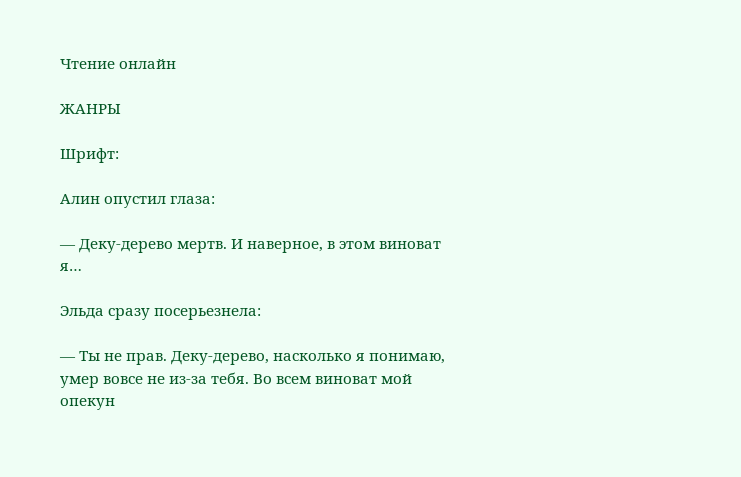Чтение онлайн

ЖАНРЫ

Шрифт:

Алин опустил глаза:

— Деку-дерево мертв. И наверное, в этом виноват я…

Эльда сразу посерьезнела:

— Ты не прав. Деку-дерево, насколько я понимаю, умер вовсе не из-за тебя. Во всем виноват мой опекун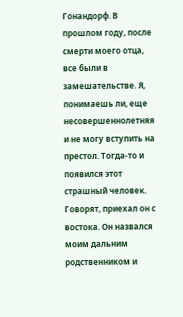Гонандорф. В прошлом году, после смерти моего отца, все были в замешательстве. Я, понимаешь ли, еще несовершеннолетняя и не могу вступить на престол. Тогда-то и появился этот страшный человек. Говорят, приехал он с востока. Он назвался моим дальним родственником и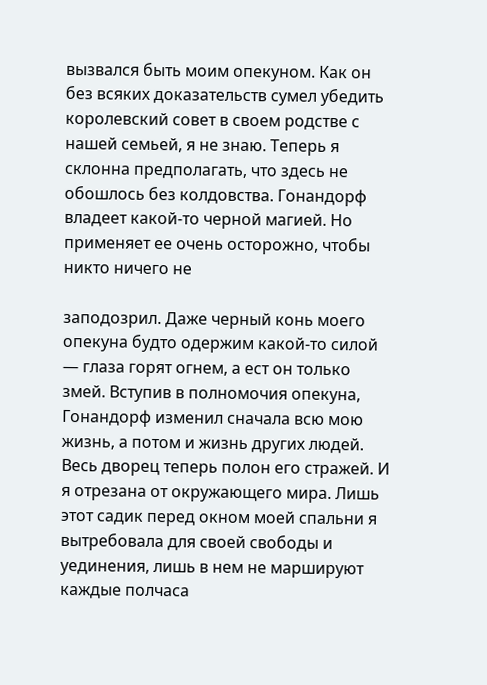вызвался быть моим опекуном. Как он без всяких доказательств сумел убедить королевский совет в своем родстве с нашей семьей, я не знаю. Теперь я склонна предполагать, что здесь не обошлось без колдовства. Гонандорф владеет какой-то черной магией. Но применяет ее очень осторожно, чтобы никто ничего не

заподозрил. Даже черный конь моего опекуна будто одержим какой-то силой — глаза горят огнем, а ест он только змей. Вступив в полномочия опекуна, Гонандорф изменил сначала всю мою жизнь, а потом и жизнь других людей. Весь дворец теперь полон его стражей. И я отрезана от окружающего мира. Лишь этот садик перед окном моей спальни я вытребовала для своей свободы и уединения, лишь в нем не маршируют каждые полчаса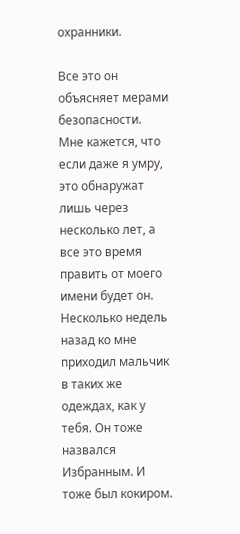охранники.

Все это он объясняет мерами безопасности. Мне кажется, что если даже я умру, это обнаружат лишь через несколько лет, а все это время править от моего имени будет он. Несколько недель назад ко мне приходил мальчик в таких же одеждах, как у тебя. Он тоже назвался Избранным. И тоже был кокиром.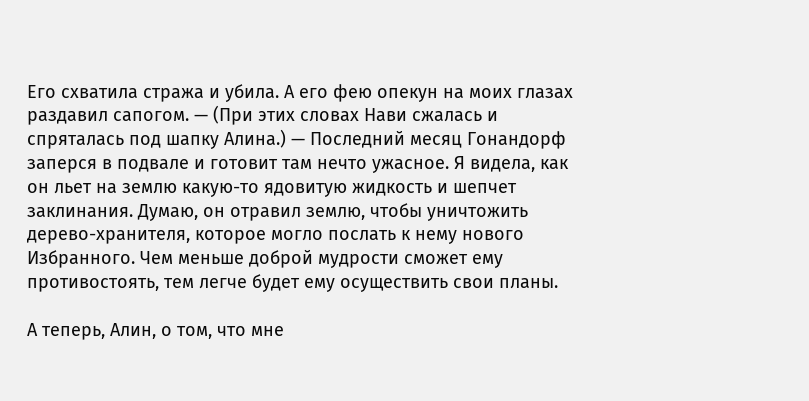Его схватила стража и убила. А его фею опекун на моих глазах раздавил сапогом. — (При этих словах Нави сжалась и спряталась под шапку Алина.) — Последний месяц Гонандорф заперся в подвале и готовит там нечто ужасное. Я видела, как он льет на землю какую-то ядовитую жидкость и шепчет заклинания. Думаю, он отравил землю, чтобы уничтожить дерево-хранителя, которое могло послать к нему нового Избранного. Чем меньше доброй мудрости сможет ему противостоять, тем легче будет ему осуществить свои планы.

А теперь, Алин, о том, что мне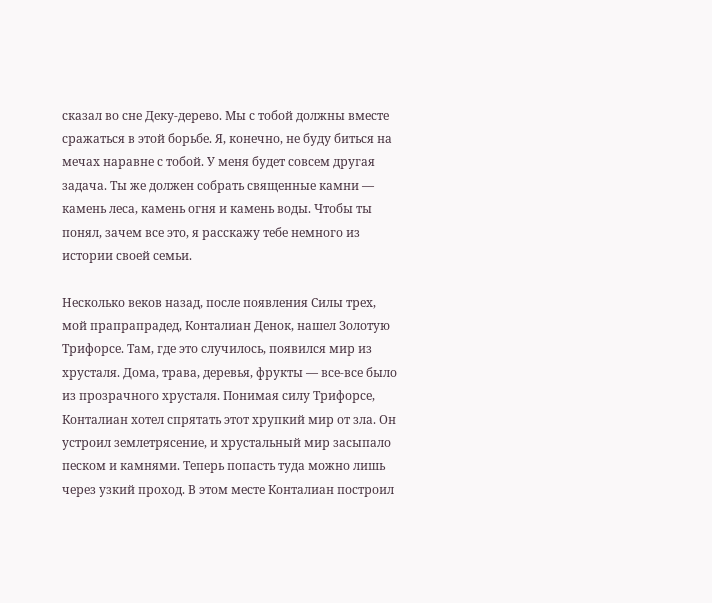сказал во сне Деку-дерево. Мы с тобой должны вместе сражаться в этой борьбе. Я, конечно, не буду биться на мечах наравне с тобой. У меня будет совсем другая задача. Ты же должен собрать священные камни — камень леса, камень огня и камень воды. Чтобы ты понял, зачем все это, я расскажу тебе немного из истории своей семьи.

Несколько веков назад, после появления Силы трех, мой прапрапрадед, Конталиан Денок, нашел Золотую Трифорсе. Там, где это случилось, появился мир из хрусталя. Дома, трава, деревья, фрукты — все-все было из прозрачного хрусталя. Понимая силу Трифорсе, Конталиан хотел спрятать этот хрупкий мир от зла. Он устроил землетрясение, и хрустальный мир засыпало песком и камнями. Теперь попасть туда можно лишь через узкий проход. В этом месте Конталиан построил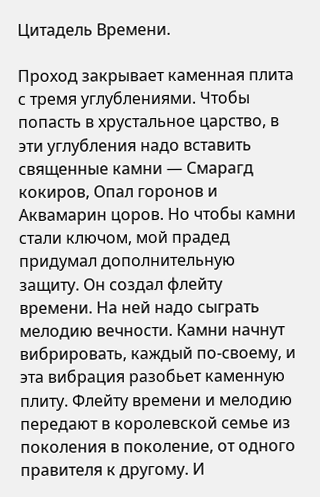Цитадель Времени.

Проход закрывает каменная плита с тремя углублениями. Чтобы попасть в хрустальное царство, в эти углубления надо вставить священные камни — Смарагд кокиров, Опал горонов и Аквамарин цоров. Но чтобы камни стали ключом, мой прадед придумал дополнительную защиту. Он создал флейту времени. На ней надо сыграть мелодию вечности. Камни начнут вибрировать, каждый по-своему, и эта вибрация разобьет каменную плиту. Флейту времени и мелодию передают в королевской семье из поколения в поколение, от одного правителя к другому. И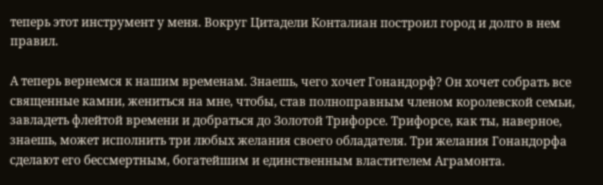теперь этот инструмент у меня. Вокруг Цитадели Конталиан построил город и долго в нем правил.

А теперь вернемся к нашим временам. Знаешь, чего хочет Гонандорф? Он хочет собрать все священные камни, жениться на мне, чтобы, став полноправным членом королевской семьи, завладеть флейтой времени и добраться до Золотой Трифорсе. Трифорсе, как ты, наверное, знаешь, может исполнить три любых желания своего обладателя. Три желания Гонандорфа сделают его бессмертным, богатейшим и единственным властителем Аграмонта.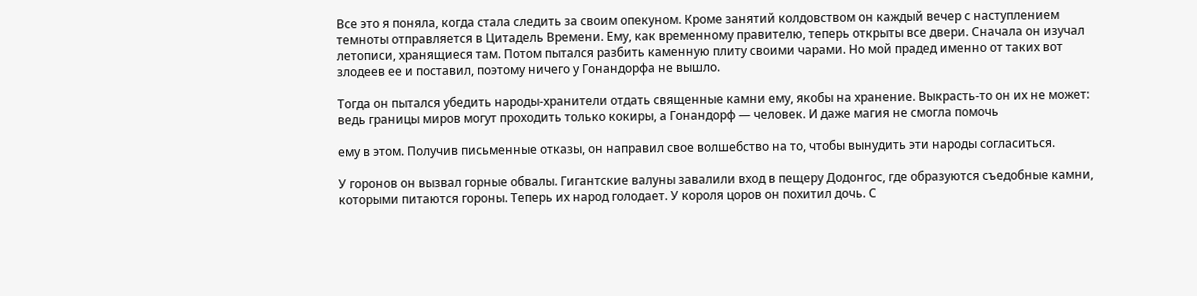Все это я поняла, когда стала следить за своим опекуном. Кроме занятий колдовством он каждый вечер с наступлением темноты отправляется в Цитадель Времени. Ему, как временному правителю, теперь открыты все двери. Сначала он изучал летописи, хранящиеся там. Потом пытался разбить каменную плиту своими чарами. Но мой прадед именно от таких вот злодеев ее и поставил, поэтому ничего у Гонандорфа не вышло.

Тогда он пытался убедить народы-хранители отдать священные камни ему, якобы на хранение. Выкрасть-то он их не может: ведь границы миров могут проходить только кокиры, а Гонандорф — человек. И даже магия не смогла помочь

ему в этом. Получив письменные отказы, он направил свое волшебство на то, чтобы вынудить эти народы согласиться.

У горонов он вызвал горные обвалы. Гигантские валуны завалили вход в пещеру Додонгос, где образуются съедобные камни, которыми питаются гороны. Теперь их народ голодает. У короля цоров он похитил дочь. С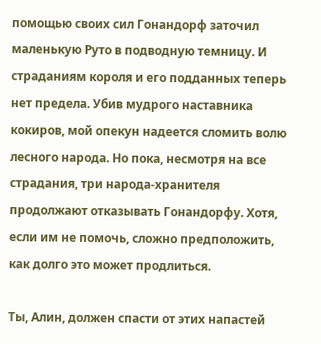помощью своих сил Гонандорф заточил маленькую Руто в подводную темницу. И страданиям короля и его подданных теперь нет предела. Убив мудрого наставника кокиров, мой опекун надеется сломить волю лесного народа. Но пока, несмотря на все страдания, три народа-хранителя продолжают отказывать Гонандорфу. Хотя, если им не помочь, сложно предположить, как долго это может продлиться.

Ты, Алин, должен спасти от этих напастей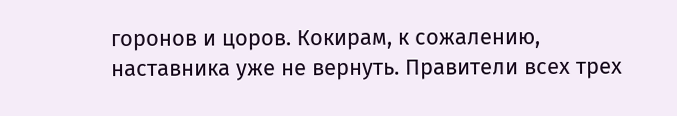горонов и цоров. Кокирам, к сожалению, наставника уже не вернуть. Правители всех трех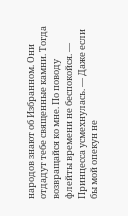народов знают об Избранном. Они отдадут тебе священные камни. Тогда возвращайся ко мне. По поводу флейты времени не беспокойся. — Принцесса усмехнулась. — Даже если бы мой опекун не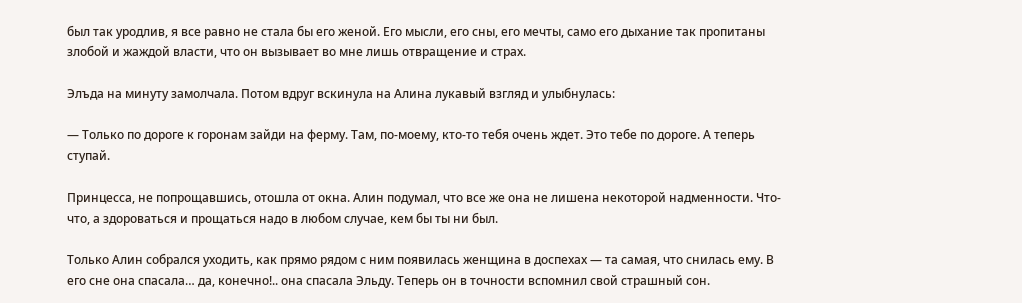был так уродлив, я все равно не стала бы его женой. Его мысли, его сны, его мечты, само его дыхание так пропитаны злобой и жаждой власти, что он вызывает во мне лишь отвращение и страх.

Элъда на минуту замолчала. Потом вдруг вскинула на Алина лукавый взгляд и улыбнулась:

— Только по дороге к горонам зайди на ферму. Там, по-моему, кто-то тебя очень ждет. Это тебе по дороге. А теперь ступай.

Принцесса, не попрощавшись, отошла от окна. Алин подумал, что все же она не лишена некоторой надменности. Что-что, а здороваться и прощаться надо в любом случае, кем бы ты ни был.

Только Алин собрался уходить, как прямо рядом с ним появилась женщина в доспехах — та самая, что снилась ему. В его сне она спасала… да, конечно!.. она спасала Эльду. Теперь он в точности вспомнил свой страшный сон.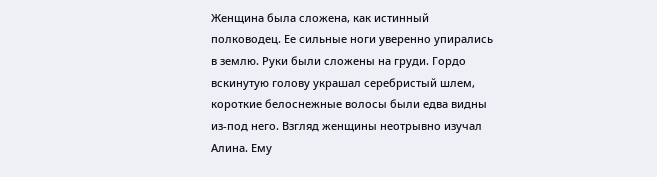Женщина была сложена, как истинный полководец. Ее сильные ноги уверенно упирались в землю. Руки были сложены на груди. Гордо вскинутую голову украшал серебристый шлем, короткие белоснежные волосы были едва видны из-под него. Взгляд женщины неотрывно изучал Алина. Ему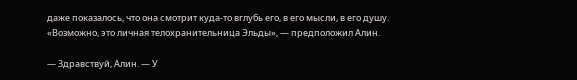даже показалось, что она смотрит куда-то вглубь его, в его мысли, в его душу. «Возможно, это личная телохранительница Эльды», — предположил Алин.

— Здравствуй, Алин. — У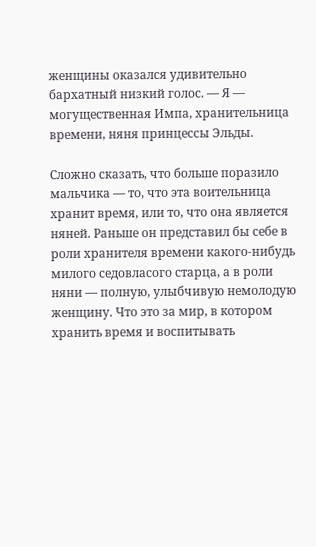женщины оказался удивительно бархатный низкий голос. — Я — могущественная Импа, хранительница времени, няня принцессы Эльды.

Сложно сказать, что больше поразило мальчика — то, что эта воительница хранит время, или то, что она является няней. Раньше он представил бы себе в роли хранителя времени какого-нибудь милого седовласого старца, а в роли няни — полную, улыбчивую немолодую женщину. Что это за мир, в котором хранить время и воспитывать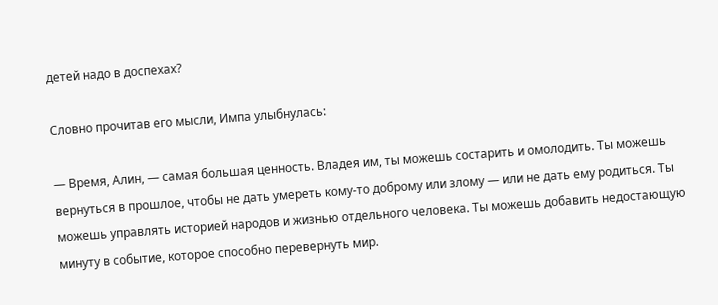детей надо в доспехах?

Словно прочитав его мысли, Импа улыбнулась:

— Время, Алин, — самая большая ценность. Владея им, ты можешь состарить и омолодить. Ты можешь вернуться в прошлое, чтобы не дать умереть кому-то доброму или злому — или не дать ему родиться. Ты можешь управлять историей народов и жизнью отдельного человека. Ты можешь добавить недостающую минуту в событие, которое способно перевернуть мир.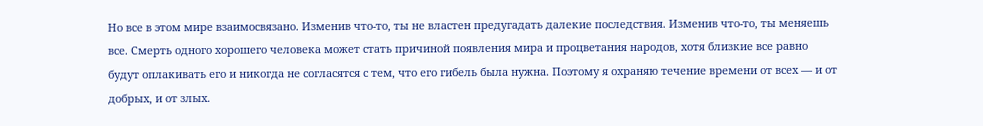Но все в этом мире взаимосвязано. Изменив что-то, ты не властен предугадать далекие последствия. Изменив что-то, ты меняешь все. Смерть одного хорошего человека может стать причиной появления мира и процветания народов, хотя близкие все равно будут оплакивать его и никогда не согласятся с тем, что его гибель была нужна. Поэтому я охраняю течение времени от всех — и от добрых, и от злых.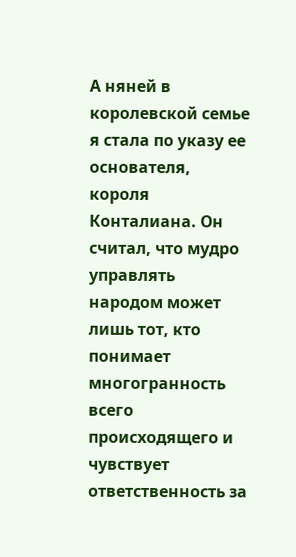А няней в королевской семье я стала по указу ее основателя, короля Конталиана. Он считал, что мудро управлять народом может лишь тот, кто понимает многогранность всего происходящего и чувствует ответственность за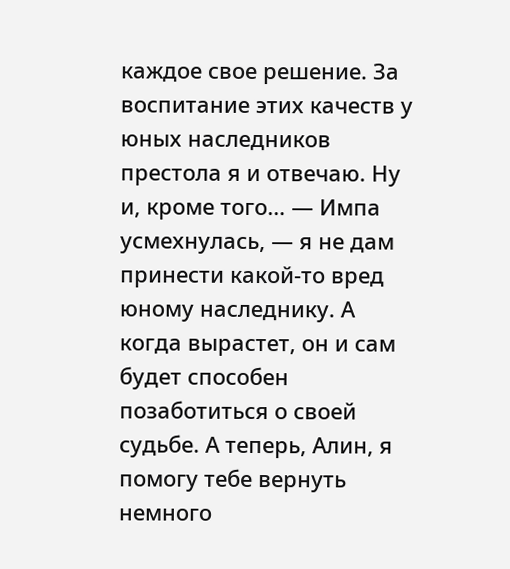каждое свое решение. За воспитание этих качеств у юных наследников престола я и отвечаю. Ну и, кроме того… — Импа усмехнулась, — я не дам принести какой-то вред юному наследнику. А когда вырастет, он и сам будет способен позаботиться о своей судьбе. А теперь, Алин, я помогу тебе вернуть немного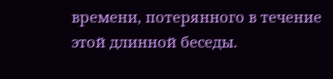времени, потерянного в течение этой длинной беседы.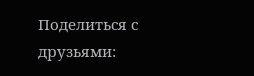Поделиться с друзьями: